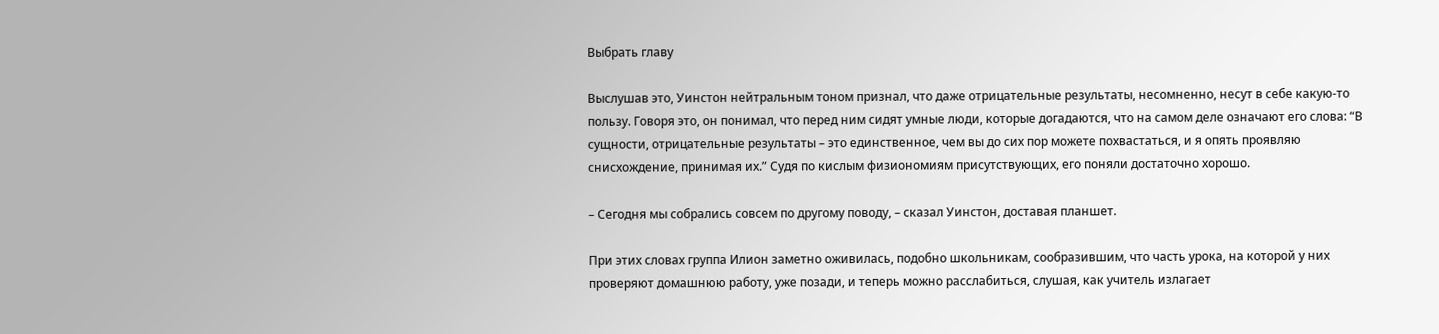Выбрать главу

Выслушав это, Уинстон нейтральным тоном признал, что даже отрицательные результаты, несомненно, несут в себе какую-то пользу. Говоря это, он понимал, что перед ним сидят умные люди, которые догадаются, что на самом деле означают его слова: “В сущности, отрицательные результаты – это единственное, чем вы до сих пор можете похвастаться, и я опять проявляю снисхождение, принимая их.” Судя по кислым физиономиям присутствующих, его поняли достаточно хорошо.

– Сегодня мы собрались совсем по другому поводу, – сказал Уинстон, доставая планшет.

При этих словах группа Илион заметно оживилась, подобно школьникам, сообразившим, что часть урока, на которой у них проверяют домашнюю работу, уже позади, и теперь можно расслабиться, слушая, как учитель излагает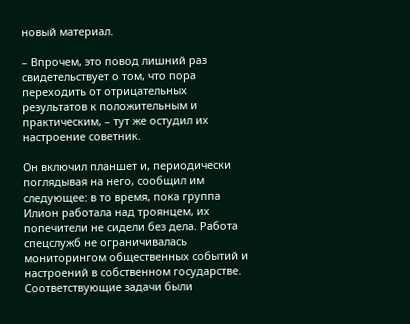новый материал.

– Впрочем, это повод лишний раз свидетельствует о том, что пора переходить от отрицательных результатов к положительным и практическим, – тут же остудил их настроение советник.

Он включил планшет и, периодически поглядывая на него, сообщил им следующее: в то время, пока группа Илион работала над троянцем, их попечители не сидели без дела. Работа спецслужб не ограничивалась мониторингом общественных событий и настроений в собственном государстве. Соответствующие задачи были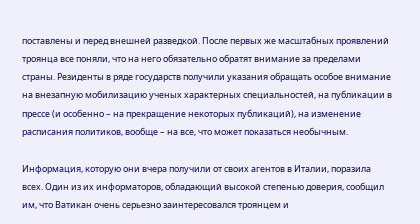поставлены и перед внешней разведкой. После первых же масштабных проявлений троянца все поняли, что на него обязательно обратят внимание за пределами страны. Резиденты в ряде государств получили указания обращать особое внимание на внезапную мобилизацию ученых характерных специальностей, на публикации в прессе (и особенно – на прекращение некоторых публикаций), на изменение расписания политиков, вообще – на все, что может показаться необычным.

Информация, которую они вчера получили от своих агентов в Италии, поразила всех. Один из их информаторов, обладающий высокой степенью доверия, сообщил им, что Ватикан очень серьезно заинтересовался троянцем и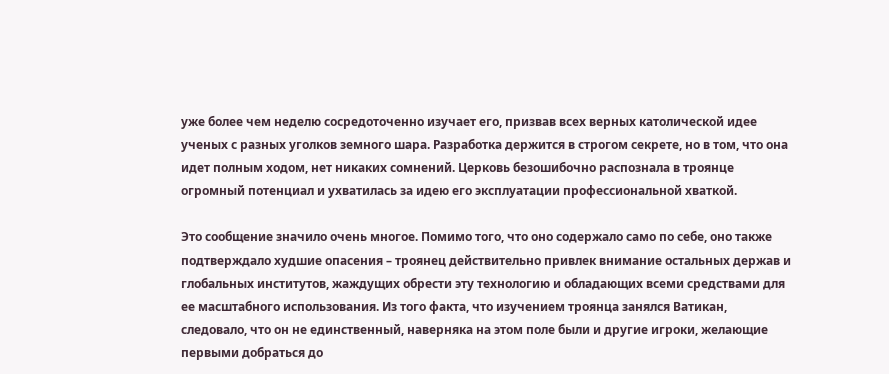уже более чем неделю сосредоточенно изучает его, призвав всех верных католической идее ученых с разных уголков земного шара. Разработка держится в строгом секрете, но в том, что она идет полным ходом, нет никаких сомнений. Церковь безошибочно распознала в троянце огромный потенциал и ухватилась за идею его эксплуатации профессиональной хваткой.

Это сообщение значило очень многое. Помимо того, что оно содержало само по себе, оно также подтверждало худшие опасения – троянец действительно привлек внимание остальных держав и глобальных институтов, жаждущих обрести эту технологию и обладающих всеми средствами для ее масштабного использования. Из того факта, что изучением троянца занялся Ватикан, следовало, что он не единственный, наверняка на этом поле были и другие игроки, желающие первыми добраться до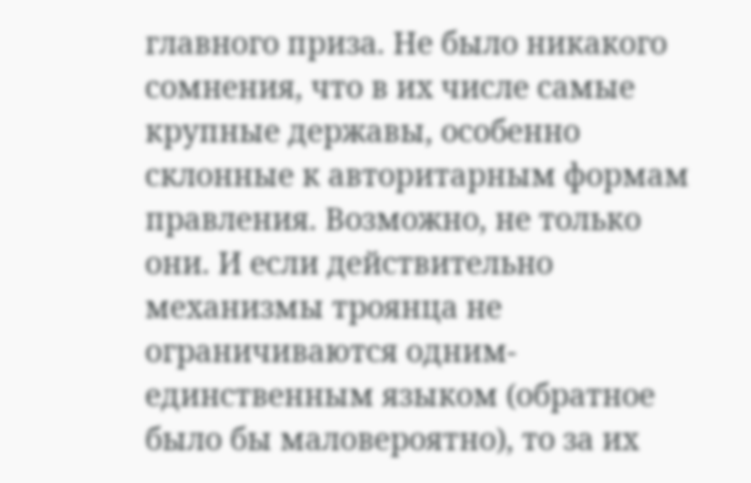главного приза. Не было никакого сомнения, что в их числе самые крупные державы, особенно склонные к авторитарным формам правления. Возможно, не только они. И если действительно механизмы троянца не ограничиваются одним-единственным языком (обратное было бы маловероятно), то за их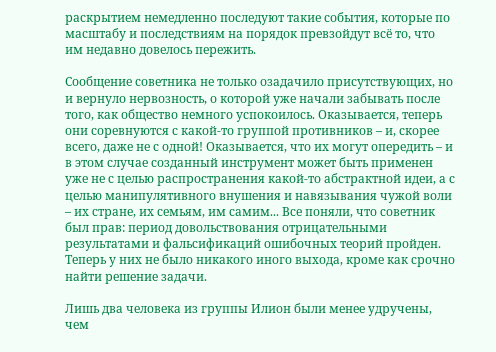раскрытием немедленно последуют такие события, которые по масштабу и последствиям на порядок превзойдут всё то, что им недавно довелось пережить.

Сообщение советника не только озадачило присутствующих, но и вернуло нервозность, о которой уже начали забывать после того, как общество немного успокоилось. Оказывается, теперь они соревнуются с какой-то группой противников – и, скорее всего, даже не с одной! Оказывается, что их могут опередить – и в этом случае созданный инструмент может быть применен уже не с целью распространения какой-то абстрактной идеи, а с целью манипулятивного внушения и навязывания чужой воли – их стране, их семьям, им самим... Все поняли, что советник был прав: период довольствования отрицательными результатами и фальсификаций ошибочных теорий пройден. Теперь у них не было никакого иного выхода, кроме как срочно найти решение задачи.

Лишь два человека из группы Илион были менее удручены, чем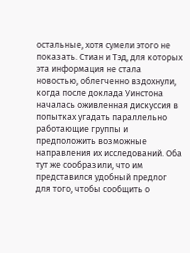остальные, хотя сумели этого не показать. Стиан и Тэд, для которых эта информация не стала новостью, облегченно вздохнули, когда после доклада Уинстона началась оживленная дискуссия в попытках угадать параллельно работающие группы и предположить возможные направления их исследований. Оба тут же сообразили, что им представился удобный предлог для того, чтобы сообщить о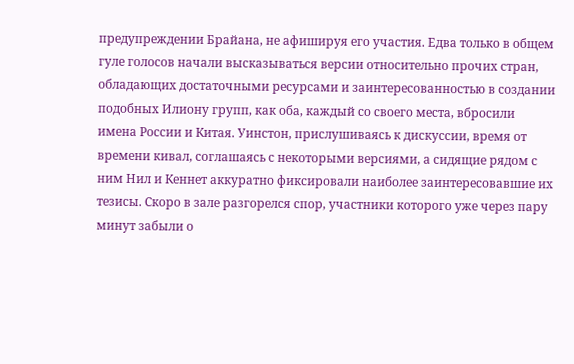предупреждении Брайана, не афишируя его участия. Едва только в общем гуле голосов начали высказываться версии относительно прочих стран, обладающих достаточными ресурсами и заинтересованностью в создании подобных Илиону групп, как оба, каждый со своего места, вбросили имена России и Китая. Уинстон, прислушиваясь к дискуссии, время от времени кивал, соглашаясь с некоторыми версиями, а сидящие рядом с ним Нил и Кеннет аккуратно фиксировали наиболее заинтересовавшие их тезисы. Скоро в зале разгорелся спор, участники которого уже через пару минут забыли о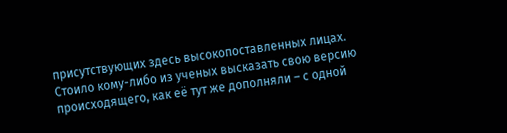присутствующих здесь высокопоставленных лицах. Стоило кому-либо из ученых высказать свою версию происходящего, как её тут же дополняли – с одной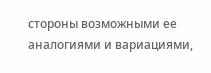стороны возможными ее аналогиями и вариациями,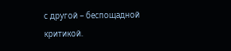с другой – беспощадной критикой.